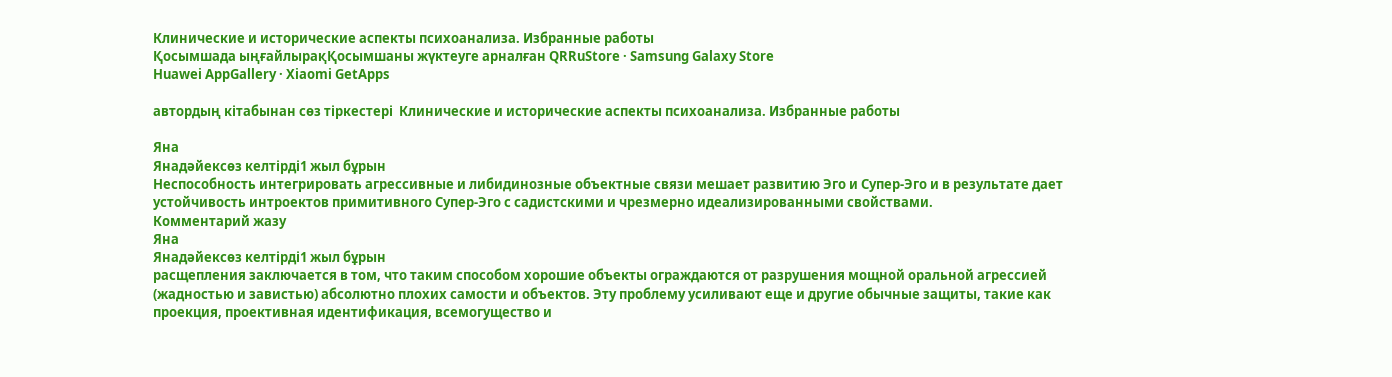Клинические и исторические аспекты психоанализа. Избранные работы
Қосымшада ыңғайлырақҚосымшаны жүктеуге арналған QRRuStore · Samsung Galaxy Store
Huawei AppGallery · Xiaomi GetApps

автордың кітабынан сөз тіркестері  Клинические и исторические аспекты психоанализа. Избранные работы

Яна
Янадәйексөз келтірді1 жыл бұрын
Неспособность интегрировать агрессивные и либидинозные объектные связи мешает развитию Эго и Супер-Эго и в результате дает устойчивость интроектов примитивного Супер-Эго с садистскими и чрезмерно идеализированными свойствами.
Комментарий жазу
Яна
Янадәйексөз келтірді1 жыл бұрын
расщепления заключается в том, что таким способом хорошие объекты ограждаются от разрушения мощной оральной агрессией (жадностью и завистью) абсолютно плохих самости и объектов. Эту проблему усиливают еще и другие обычные защиты, такие как проекция, проективная идентификация, всемогущество и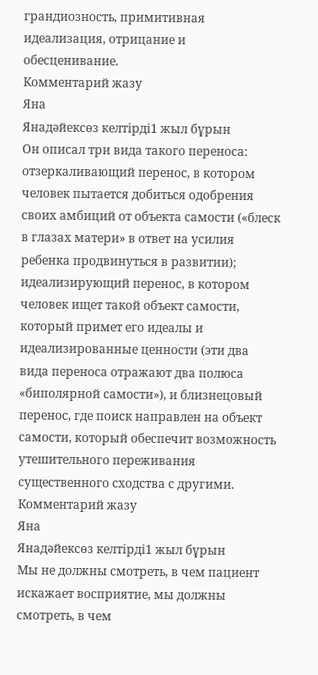грандиозность, примитивная идеализация, отрицание и обесценивание.
Комментарий жазу
Яна
Янадәйексөз келтірді1 жыл бұрын
Он описал три вида такого переноса: отзеркаливающий перенос, в котором человек пытается добиться одобрения своих амбиций от объекта самости («блеск в глазах матери» в ответ на усилия ребенка продвинуться в развитии); идеализирующий перенос, в котором человек ищет такой объект самости, который примет его идеалы и идеализированные ценности (эти два вида переноса отражают два полюса «биполярной самости»), и близнецовый перенос, где поиск направлен на объект самости, который обеспечит возможность утешительного переживания существенного сходства с другими.
Комментарий жазу
Яна
Янадәйексөз келтірді1 жыл бұрын
Мы не должны смотреть, в чем пациент искажает восприятие, мы должны смотреть, в чем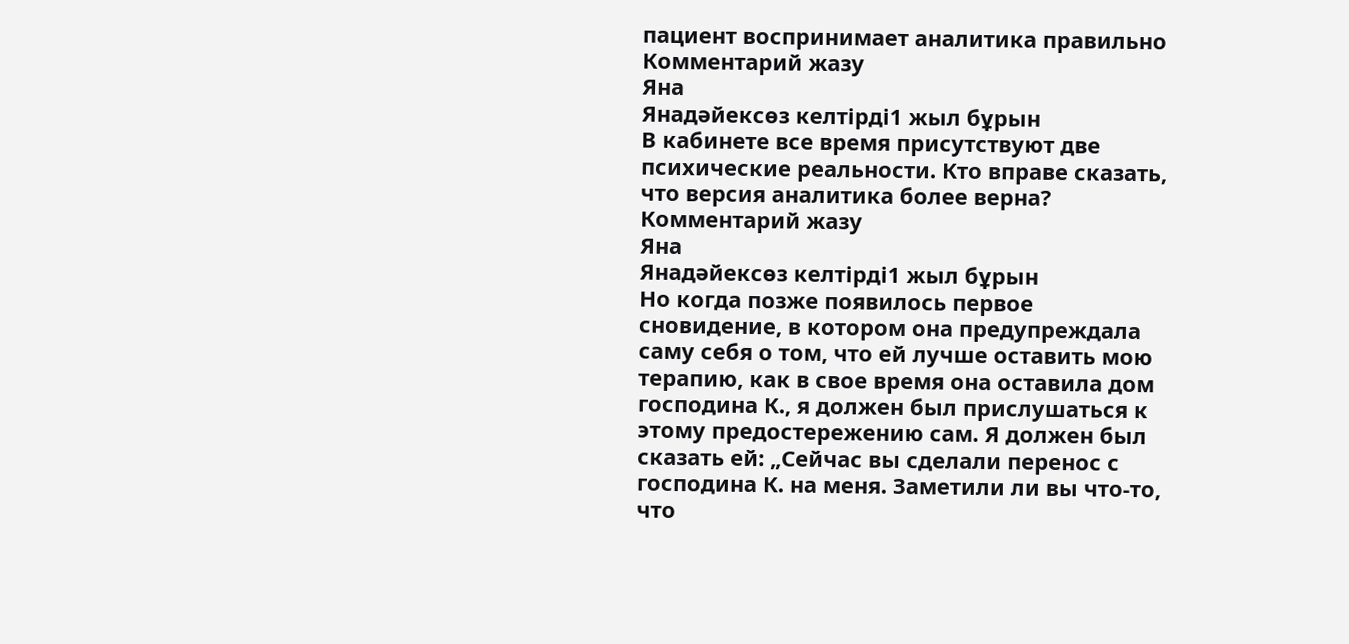пациент воспринимает аналитика правильно
Комментарий жазу
Яна
Янадәйексөз келтірді1 жыл бұрын
В кабинете все время присутствуют две психические реальности. Кто вправе сказать, что версия аналитика более верна?
Комментарий жазу
Яна
Янадәйексөз келтірді1 жыл бұрын
Но когда позже появилось первое сновидение, в котором она предупреждала саму себя о том, что ей лучше оставить мою терапию, как в свое время она оставила дом господина К., я должен был прислушаться к этому предостережению сам. Я должен был сказать ей: „Сейчас вы сделали перенос с господина К. на меня. Заметили ли вы что-то, что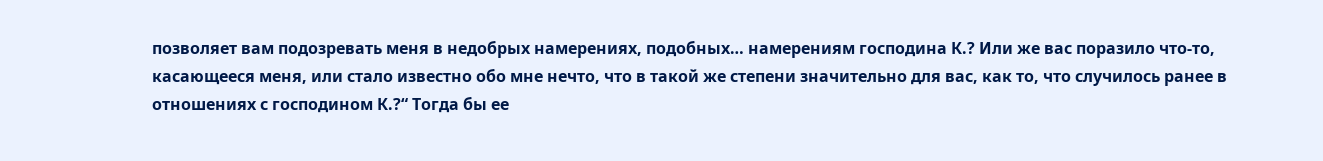позволяет вам подозревать меня в недобрых намерениях, подобных… намерениям господина К.? Или же вас поразило что-то, касающееся меня, или стало известно обо мне нечто, что в такой же степени значительно для вас, как то, что случилось ранее в отношениях с господином К.?“ Тогда бы ее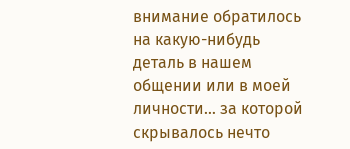внимание обратилось на какую-нибудь деталь в нашем общении или в моей личности… за которой скрывалось нечто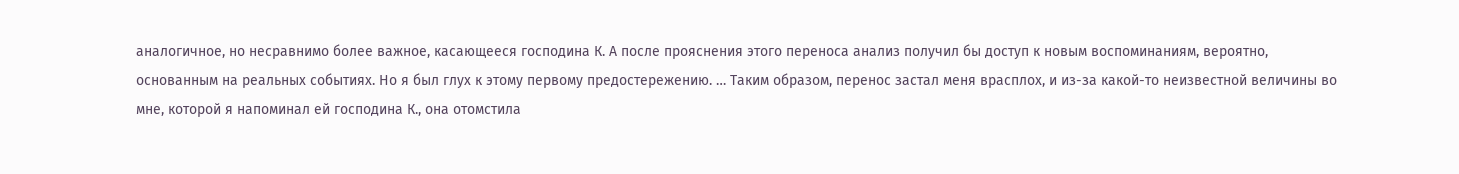аналогичное, но несравнимо более важное, касающееся господина К. А после прояснения этого переноса анализ получил бы доступ к новым воспоминаниям, вероятно, основанным на реальных событиях. Но я был глух к этому первому предостережению. … Таким образом, перенос застал меня врасплох, и из-за какой-то неизвестной величины во мне, которой я напоминал ей господина К., она отомстила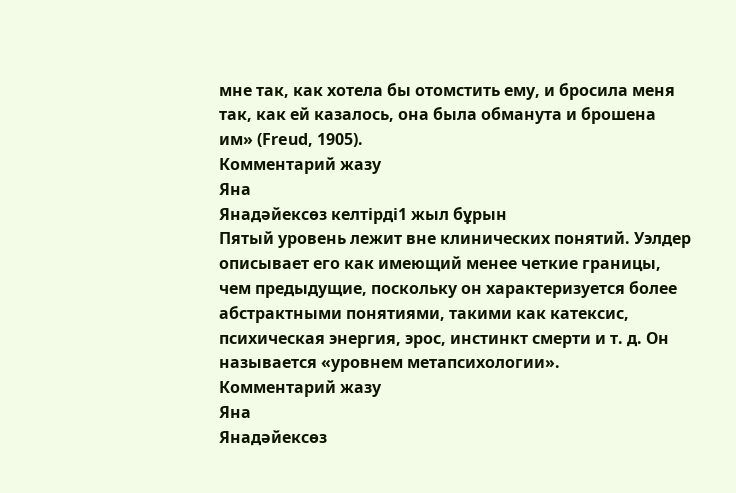мне так, как хотела бы отомстить ему, и бросила меня так, как ей казалось, она была обманута и брошена им» (Freud, 1905).
Комментарий жазу
Яна
Янадәйексөз келтірді1 жыл бұрын
Пятый уровень лежит вне клинических понятий. Уэлдер описывает его как имеющий менее четкие границы, чем предыдущие, поскольку он характеризуется более абстрактными понятиями, такими как катексис, психическая энергия, эрос, инстинкт смерти и т. д. Он называется «уровнем метапсихологии».
Комментарий жазу
Яна
Янадәйексөз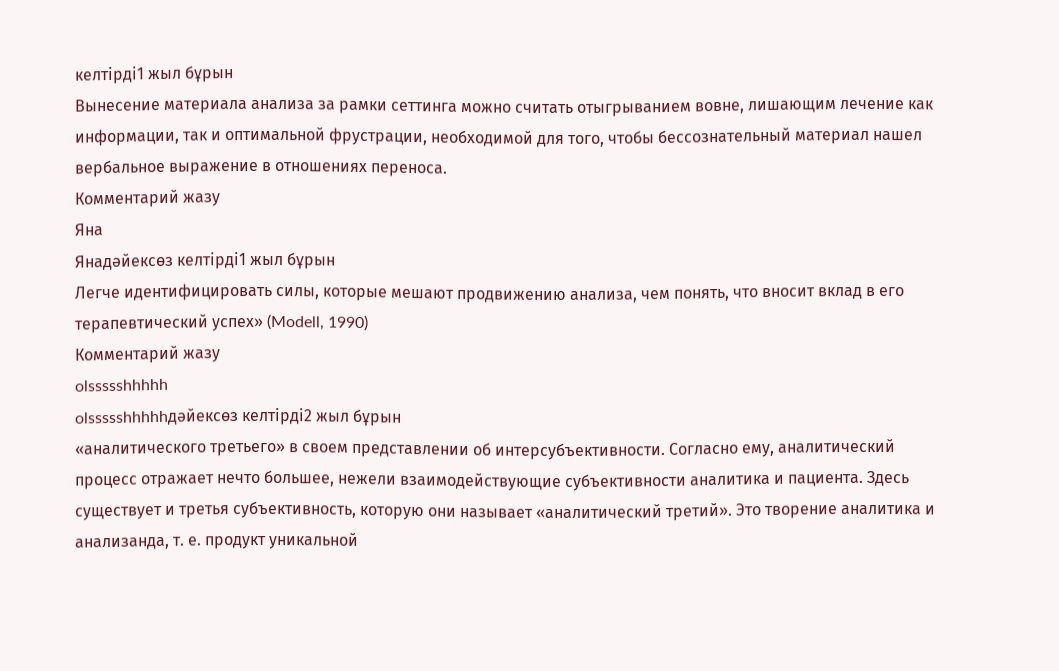келтірді1 жыл бұрын
Вынесение материала анализа за рамки сеттинга можно считать отыгрыванием вовне, лишающим лечение как информации, так и оптимальной фрустрации, необходимой для того, чтобы бессознательный материал нашел вербальное выражение в отношениях переноса.
Комментарий жазу
Яна
Янадәйексөз келтірді1 жыл бұрын
Легче идентифицировать силы, которые мешают продвижению анализа, чем понять, что вносит вклад в его терапевтический успех» (Modell, 1990)
Комментарий жазу
olssssshhhhh
olssssshhhhhдәйексөз келтірді2 жыл бұрын
«аналитического третьего» в своем представлении об интерсубъективности. Согласно ему, аналитический процесс отражает нечто большее, нежели взаимодействующие субъективности аналитика и пациента. Здесь существует и третья субъективность, которую они называет «аналитический третий». Это творение аналитика и анализанда, т. е. продукт уникальной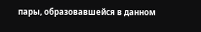пары, образовавшейся в данном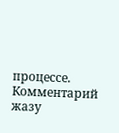процессе.
Комментарий жазу